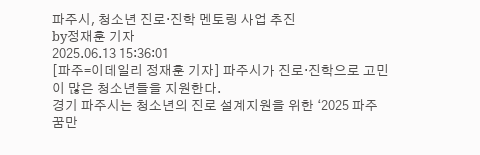파주시, 청소년 진로·진학 멘토링 사업 추진
by정재훈 기자
2025.06.13 15:36:01
[파주=이데일리 정재훈 기자] 파주시가 진로·진학으로 고민이 많은 청소년들을 지원한다.
경기 파주시는 청소년의 진로 설계지원을 위한 ‘2025 파주꿈만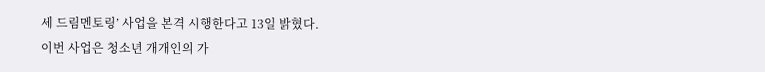세 드림멘토링’ 사업을 본격 시행한다고 13일 밝혔다.
이번 사업은 청소년 개개인의 가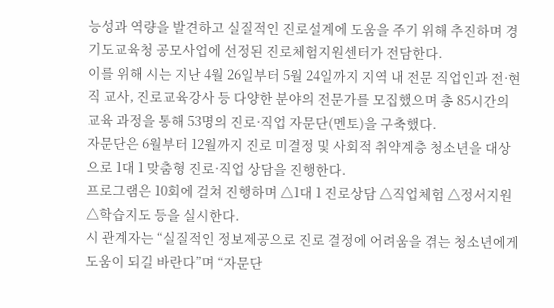능성과 역량을 발견하고 실질적인 진로설계에 도움을 주기 위해 추진하며 경기도교육청 공모사업에 선정된 진로체험지원센터가 전담한다.
이를 위해 시는 지난 4월 26일부터 5월 24일까지 지역 내 전문 직업인과 전·현직 교사, 진로교육강사 등 다양한 분야의 전문가를 모집했으며 총 85시간의 교육 과정을 통해 53명의 진로·직업 자문단(멘토)을 구축했다.
자문단은 6월부터 12월까지 진로 미결정 및 사회적 취약계층 청소년을 대상으로 1대 1 맞춤형 진로·직업 상담을 진행한다.
프로그램은 10회에 걸쳐 진행하며 △1대 1 진로상담 △직업체험 △정서지원 △학습지도 등을 실시한다.
시 관계자는 “실질적인 정보제공으로 진로 결정에 어려움을 겪는 청소년에게 도움이 되길 바란다”며 “자문단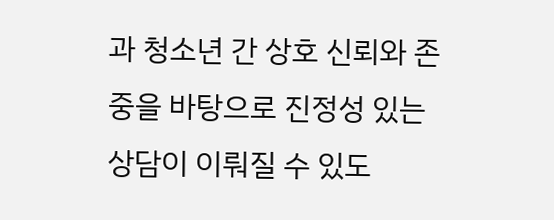과 청소년 간 상호 신뢰와 존중을 바탕으로 진정성 있는 상담이 이뤄질 수 있도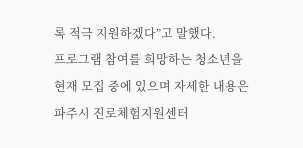록 적극 지원하겠다”고 말했다.
프로그램 참여를 희망하는 청소년을 현재 모집 중에 있으며 자세한 내용은 파주시 진로체험지원센터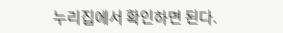누리집에서 확인하면 된다.